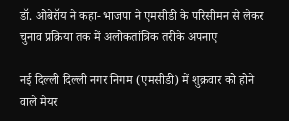डॉ. ओबेरॉय ने कहा- भाजपा ने एमसीडी के परिसीमन से लेकर चुनाव प्रक्रिया तक में अलोकतांत्रिक तरीके अपनाए

नई दिल्ली दिल्ली नगर निगम (एमसीडी) में शुक्रवार को होने वाले मेयर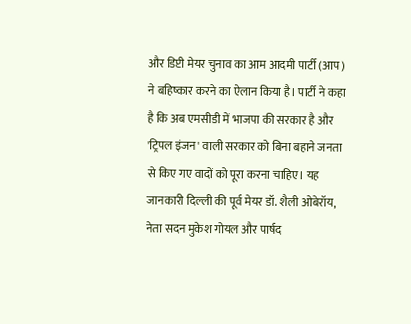और डिप्टी मेयर चुनाव का आम आदमी पार्टी (आप) ने बहिष्कार करने का ऐलान किया है। पार्टी ने कहा है कि अब एमसीडी में भाजपा की सरकार है और 'ट्रिपल इंजन' वाली सरकार को बिना बहाने जनता से किए गए वादों को पूरा करना चाहिए। यह जानकारी दिल्ली की पूर्व मेयर डॉ. शैली ओबेरॉय, नेता सदन मुकेश गोयल और पार्षद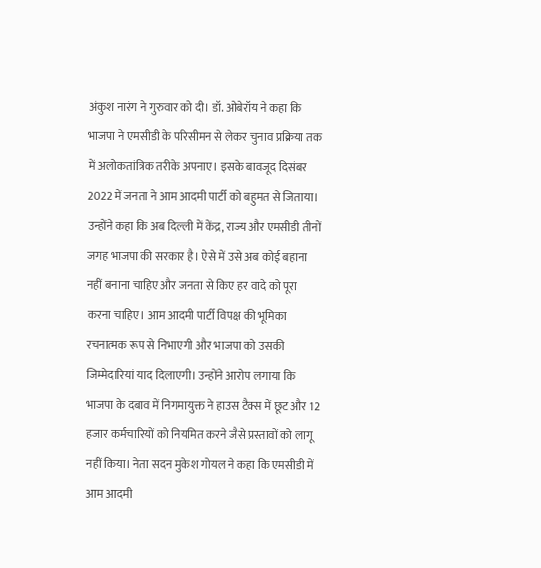अंकुश नारंग ने गुरुवार को दी। डॉ. ओबेरॉय ने कहा कि भाजपा ने एमसीडी के परिसीमन से लेकर चुनाव प्रक्रिया तक में अलोकतांत्रिक तरीके अपनाए। इसके बावजूद दिसंबर 2022 में जनता ने आम आदमी पार्टी को बहुमत से जिताया। उन्होंने कहा कि अब दिल्ली में केंद्र, राज्य और एमसीडी तीनों जगह भाजपा की सरकार है। ऐसे में उसे अब कोई बहाना नहीं बनाना चाहिए और जनता से किए हर वादे को पूरा करना चाहिए। आम आदमी पार्टी विपक्ष की भूमिका रचनात्मक रूप से निभाएगी और भाजपा को उसकी जिम्मेदारियां याद दिलाएगी। उन्होंने आरोप लगाया कि भाजपा के दबाव में निगमायुक्त ने हाउस टैक्स में छूट और 12 हजार कर्मचारियों को नियमित करने जैसे प्रस्तावों को लागू नहीं किया। नेता सदन मुकेश गोयल ने कहा कि एमसीडी में आम आदमी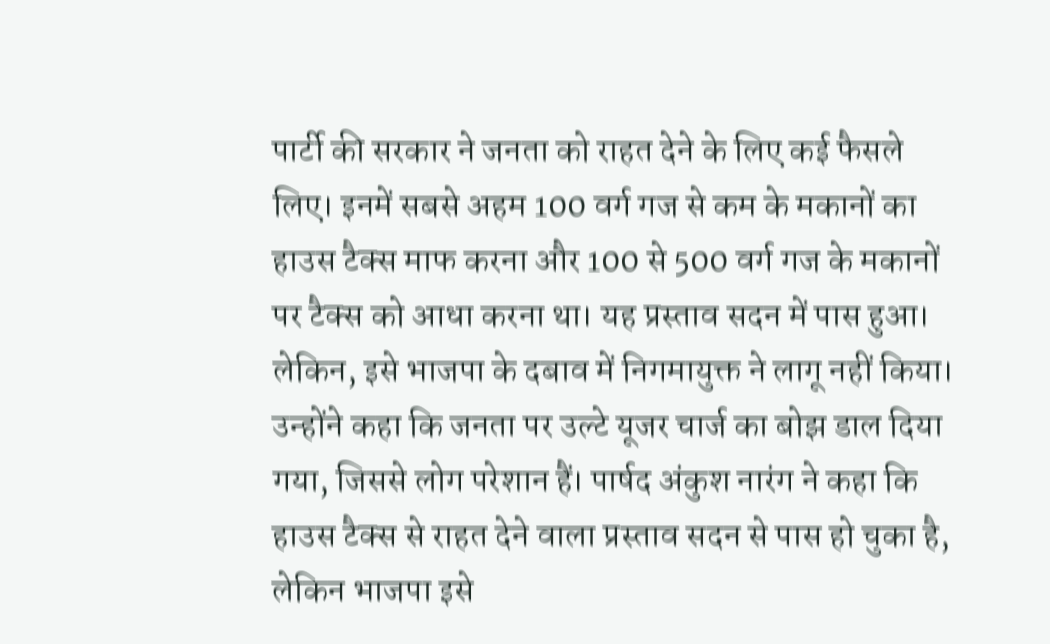पार्टी की सरकार ने जनता को राहत देने के लिए कई फैसले लिए। इनमें सबसे अहम 100 वर्ग गज से कम के मकानों का हाउस टैक्स माफ करना और 100 से 500 वर्ग गज के मकानों पर टैक्स को आधा करना था। यह प्रस्ताव सदन में पास हुआ। लेकिन, इसे भाजपा के दबाव में निगमायुक्त ने लागू नहीं किया। उन्होंने कहा कि जनता पर उल्टे यूजर चार्ज का बोझ डाल दिया गया, जिससे लोग परेशान हैं। पार्षद अंकुश नारंग ने कहा कि हाउस टैक्स से राहत देने वाला प्रस्ताव सदन से पास हो चुका है, लेकिन भाजपा इसे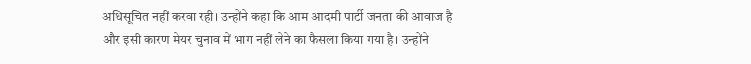अधिसूचित नहीं करवा रही। उन्होंने कहा कि आम आदमी पार्टी जनता की आवाज है और इसी कारण मेयर चुनाव में भाग नहीं लेने का फैसला किया गया है। उन्होंने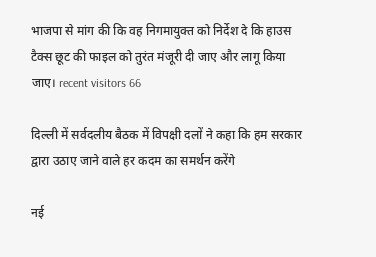भाजपा से मांग की कि वह निगमायुक्त को निर्देश दे कि हाउस टैक्स छूट की फाइल को तुरंत मंजूरी दी जाए और लागू किया जाए। recent visitors 66

दिल्ली में सर्वदलीय बैठक में विपक्षी दलों ने कहा कि हम सरकार द्वारा उठाए जाने वाले हर कदम का समर्थन करेंगे

नई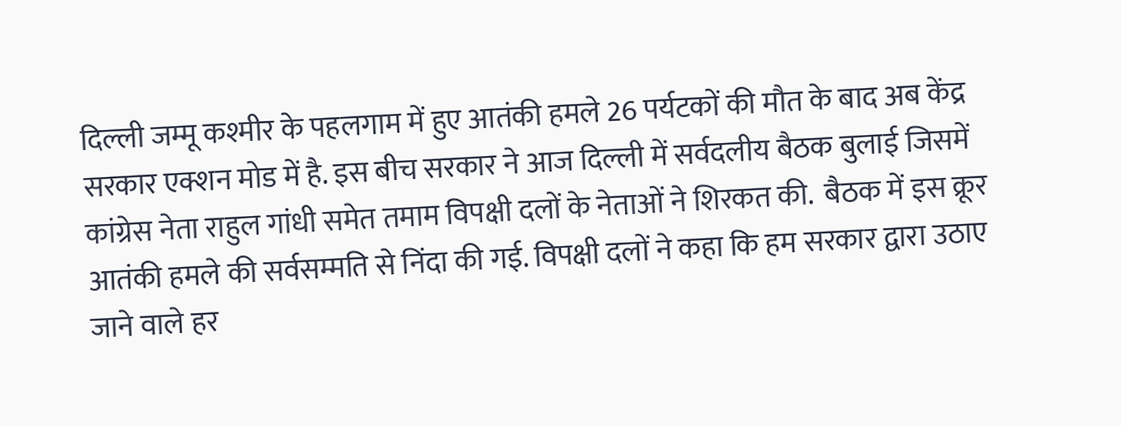दिल्ली जम्मू कश्मीर के पहलगाम में हुए आतंकी हमले 26 पर्यटकों की मौत के बाद अब केंद्र सरकार एक्शन मोड में है. इस बीच सरकार ने आज दिल्ली में सर्वदलीय बैठक बुलाई जिसमें कांग्रेस नेता राहुल गांधी समेत तमाम विपक्षी दलों के नेताओं ने शिरकत की.  बैठक में इस क्रूर आतंकी हमले की सर्वसम्मति से निंदा की गई. विपक्षी दलों ने कहा कि हम सरकार द्वारा उठाए जाने वाले हर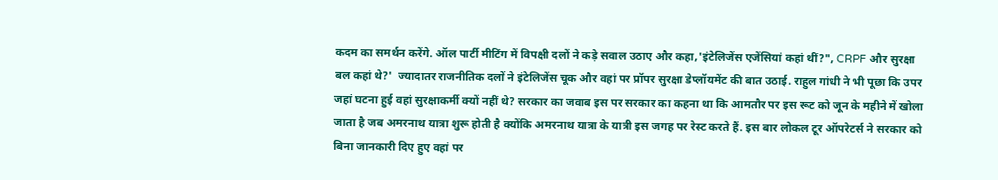कदम का समर्थन करेंगे. ऑल पार्टी मीटिंग में विपक्षी दलों ने कड़े सवाल उठाए और कहा,'इंटेलिजेंस एजेंसियां कहां थीं?", CRPF और सुरक्षा बल कहां थे?'  ज्यादातर राजनीतिक दलों ने इंटेलिजेंस चूक और वहां पर प्रॉपर सुरक्षा डेप्लॉयमेंट की बात उठाई. राहुल गांधी ने भी पूछा कि उपर जहां घटना हुई वहां सुरक्षाकर्मी क्यों नहीं थे? सरकार का जवाब इस पर सरकार का कहना था कि आमतौर पर इस रूट को जून के महीने में खोला जाता है जब अमरनाथ यात्रा शुरू होती है क्योंकि अमरनाथ यात्रा के यात्री इस जगह पर रेस्ट करते हैं. इस बार लोकल टूर ऑपरेटर्स ने सरकार को बिना जानकारी दिए हुए वहां पर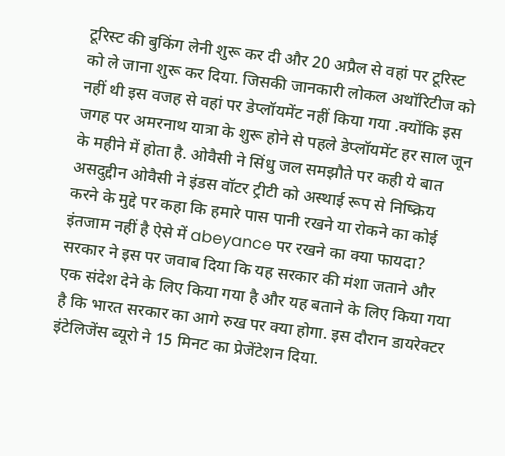टूरिस्ट की बुकिंग लेनी शुरू कर दी और 20 अप्रैल से वहां पर टूरिस्ट को ले जाना शुरू कर दिया. जिसकी जानकारी लोकल अथॉरिटीज को नहीं थी इस वजह से वहां पर डेप्लॉयमेंट नहीं किया गया .क्योंकि इस जगह पर अमरनाथ यात्रा के शुरू होने से पहले डेप्लॉयमेंट हर साल जून के महीने में होता है. ओवैसी ने सिंधु जल समझौते पर कही ये बात असदुद्दीन ओवैसी ने इंडस वॉटर ट्रीटी को अस्थाई रूप से निष्क्रिय करने के मुद्दे पर कहा कि हमारे पास पानी रखने या रोकने का कोई इंतजाम नहीं है ऐसे में abeyance पर रखने का क्या फायदा? सरकार ने इस पर जवाब दिया कि यह सरकार की मंशा जताने और एक संदेश देने के लिए किया गया है और यह बताने के लिए किया गया है कि भारत सरकार का आगे रुख पर क्या होगा. इस दौरान डायरेक्टर इंटेलिजेंस ब्यूरो ने 15 मिनट का प्रेजेंटेशन दिया.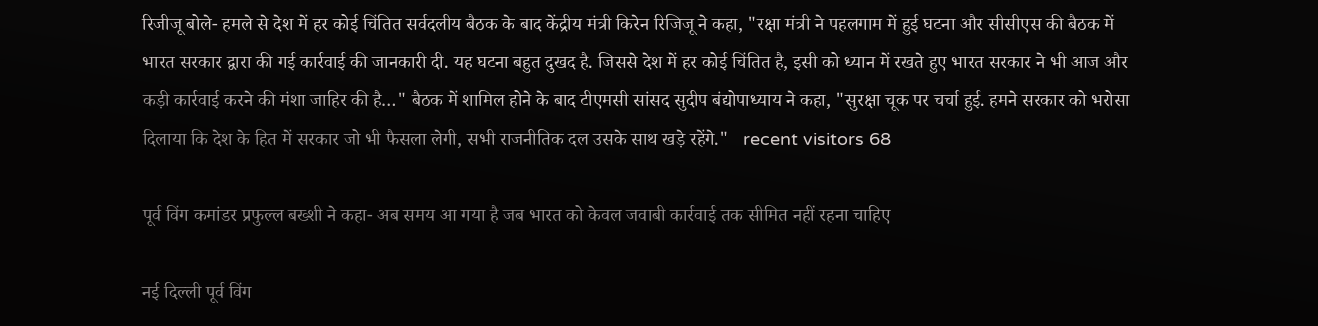रिजीजू बोले- हमले से देश में हर कोई चिंतित सर्वदलीय बैठक के बाद केंद्रीय मंत्री किरेन रिजिजू ने कहा, "रक्षा मंत्री ने पहलगाम में हुई घटना और सीसीएस की बैठक में भारत सरकार द्वारा की गई कार्रवाई की जानकारी दी. यह घटना बहुत दुखद है. जिससे देश में हर कोई चिंतित है, इसी को ध्यान में रखते हुए भारत सरकार ने भी आज और कड़ी कार्रवाई करने की मंशा जाहिर की है…" बैठक में शामिल होने के बाद टीएमसी सांसद सुदीप बंद्योपाध्याय ने कहा, "सुरक्षा चूक पर चर्चा हुई. हमने सरकार को भरोसा दिलाया कि देश के हित में सरकार जो भी फैसला लेगी, सभी राजनीतिक दल उसके साथ खड़े रहेंगे."   recent visitors 68

पूर्व विंग कमांडर प्रफुल्ल बख्शी ने कहा- अब समय आ गया है जब भारत को केवल जवाबी कार्रवाई तक सीमित नहीं रहना चाहिए

नई दिल्ली पूर्व विंग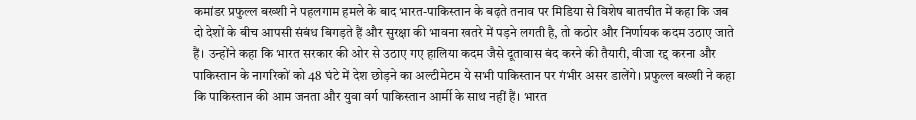कमांडर प्रफुल्ल बख्शी ने पहलगाम हमले के बाद भारत-पाकिस्तान के बढ़ते तनाव पर मिडिया से विशेष बातचीत में कहा कि जब दो देशों के बीच आपसी संबंध बिगड़ते हैं और सुरक्षा की भावना खतरे में पड़ने लगती है, तो कठोर और निर्णायक कदम उठाए जाते हैं। उन्होंने कहा कि भारत सरकार की ओर से उठाए गए हालिया कदम जैसे दूतावास बंद करने की तैयारी, वीजा रद्द करना और पाकिस्तान के नागरिकों को 48 घंटे में देश छोड़ने का अल्टीमेटम ये सभी पाकिस्तान पर गंभीर असर डालेंगे। प्रफुल्ल बख्शी ने कहा कि पाकिस्तान की आम जनता और युवा वर्ग पाकिस्तान आर्मी के साथ नहीं हैं। भारत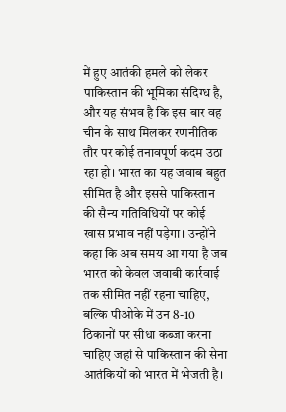में हुए आतंकी हमले को लेकर पाकिस्तान की भूमिका संदिग्ध है, और यह संभव है कि इस बार वह चीन के साथ मिलकर रणनीतिक तौर पर कोई तनावपूर्ण कदम उठा रहा हो। भारत का यह जवाब बहुत सीमित है और इससे पाकिस्तान की सैन्य गतिविधियों पर कोई खास प्रभाव नहीं पड़ेगा। उन्होंने कहा कि अब समय आ गया है जब भारत को केवल जवाबी कार्रवाई तक सीमित नहीं रहना चाहिए, बल्कि पीओके में उन 8-10 ठिकानों पर सीधा कब्जा करना चाहिए जहां से पाकिस्तान की सेना आतंकियों को भारत में भेजती है।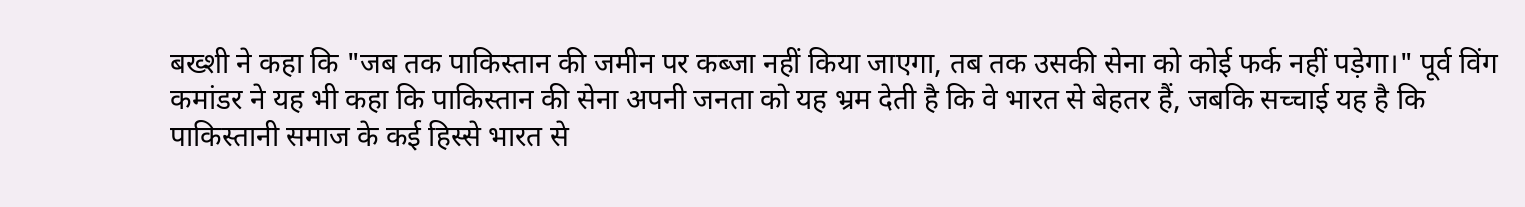बख्शी ने कहा कि "जब तक पाकिस्तान की जमीन पर कब्जा नहीं किया जाएगा, तब तक उसकी सेना को कोई फर्क नहीं पड़ेगा।" पूर्व विंग कमांडर ने यह भी कहा कि पाकिस्तान की सेना अपनी जनता को यह भ्रम देती है कि वे भारत से बेहतर हैं, जबकि सच्चाई यह है कि पाकिस्तानी समाज के कई हिस्से भारत से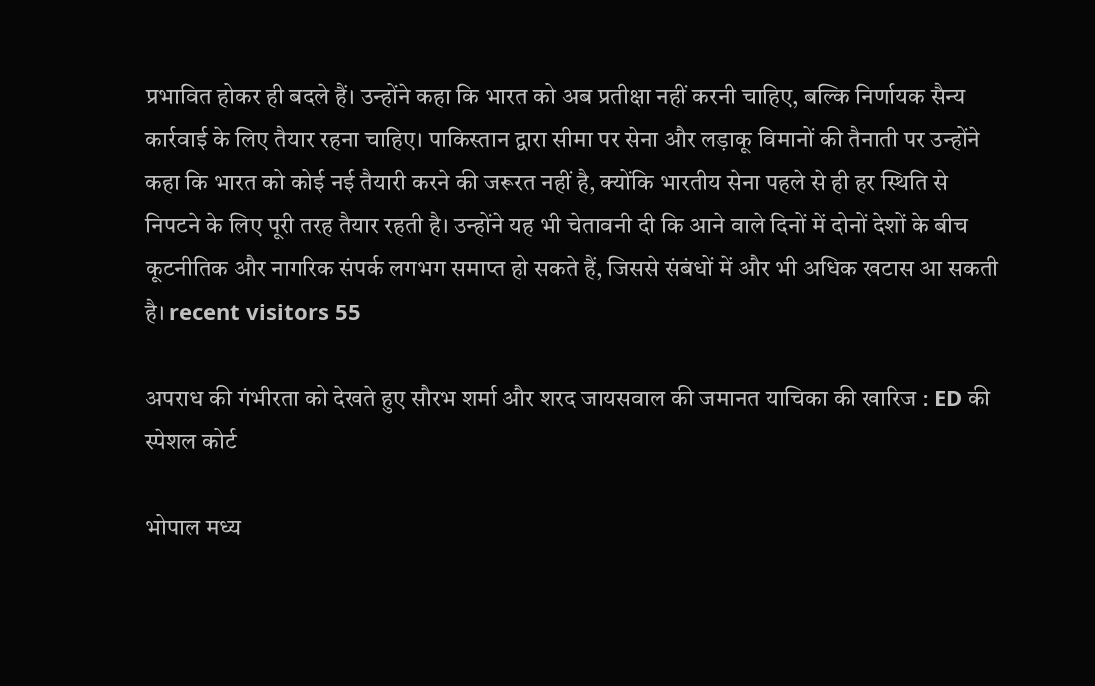प्रभावित होकर ही बदले हैं। उन्होंने कहा कि भारत को अब प्रतीक्षा नहीं करनी चाहिए, बल्कि निर्णायक सैन्य कार्रवाई के लिए तैयार रहना चाहिए। पाकिस्तान द्वारा सीमा पर सेना और लड़ाकू विमानों की तैनाती पर उन्होंने कहा कि भारत को कोई नई तैयारी करने की जरूरत नहीं है, क्योंकि भारतीय सेना पहले से ही हर स्थिति से निपटने के लिए पूरी तरह तैयार रहती है। उन्होंने यह भी चेतावनी दी कि आने वाले दिनों में दोनों देशों के बीच कूटनीतिक और नागरिक संपर्क लगभग समाप्त हो सकते हैं, जिससे संबंधों में और भी अधिक खटास आ सकती है। recent visitors 55

अपराध की गंभीरता को देखते हुए सौरभ शर्मा और शरद जायसवाल की जमानत याचिका की खारिज : ED की स्पेशल कोर्ट

भोपाल मध्य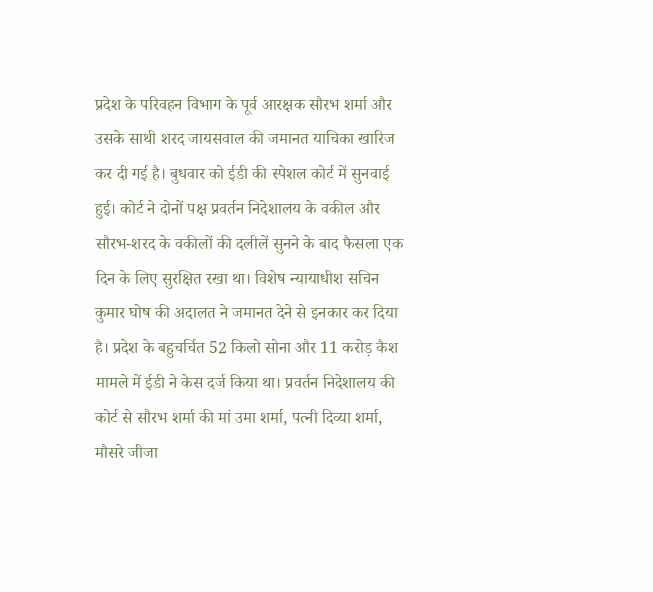प्रदेश के परिवहन विभाग के पूर्व आरक्षक सौरभ शर्मा और उसके साथी शरद जायसवाल की जमानत याचिका खारिज कर दी गई है। बुधवार को ईडी की स्पेशल कोर्ट में सुनवाई हुई। कोर्ट ने दोनों पक्ष प्रवर्तन निदेशालय के वकील और सौरभ-शरद के वकीलों की दलीलें सुनने के बाद फैसला एक दिन के लिए सुरक्षित रखा था। विशेष न्यायाधीश सचिन कुमार घोष की अदालत ने जमानत देने से इनकार कर दिया है। प्रदेश के बहुचर्चित 52 किलो सोना और 11 करोड़ कैश मामले में ईडी ने केस दर्ज किया था। प्रवर्तन निदेशालय की कोर्ट से सौरभ शर्मा की मां उमा शर्मा, पत्नी दिव्या शर्मा, मौसरे जीजा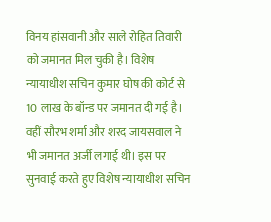विनय हांसवानी और साले रोहित तिवारी को जमानत मिल चुकी है। विशेष न्यायाधीश सचिन कुमार घोष की कोर्ट से 10 लाख के बॉन्ड पर जमानत दी गई है। वहीं सौरभ शर्मा और शरद जायसवाल ने भी जमानत अर्जी लगाई थी। इस पर सुनवाई करते हुए विशेष न्यायाधीश सचिन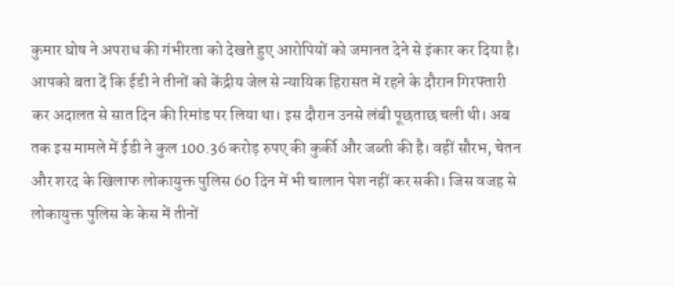कुमार घोष ने अपराध की गंभीरता को देखते हुए आरोपियों को जमानत देने से इंकार कर दिया है। आपको बता दें कि ईडी ने तीनों को केंद्रीय जेल से न्यायिक हिरासत में रहने के दौरान गिरफ्तारी कर अदालत से सात दिन की रिमांड पर लिया था। इस दौरान उनसे लंबी पूछताछ चली थी। अब तक इस मामले में ईडी ने कुल 100.36 करोड़ रुपए की कुर्की और जब्ती की है। वहीं सौरभ, चेतन और शरद के खिलाफ लोकायुक्त पुलिस 60 दिन में भी चालान पेश नहीं कर सकी। जिस वजह से लोकायुक्त पुलिस के केस में तीनों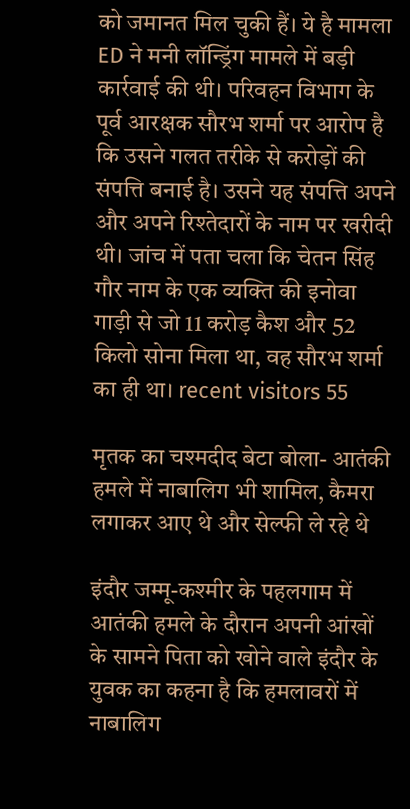को जमानत मिल चुकी हैं। ये है मामला ED ने मनी लॉन्ड्रिंग मामले में बड़ी कार्रवाई की थी। परिवहन विभाग के पूर्व आरक्षक सौरभ शर्मा पर आरोप है कि उसने गलत तरीके से करोड़ों की संपत्ति बनाई है। उसने यह संपत्ति अपने और अपने रिश्तेदारों के नाम पर खरीदी थी। जांच में पता चला कि चेतन सिंह गौर नाम के एक व्यक्ति की इनोवा गाड़ी से जो 11 करोड़ कैश और 52 किलो सोना मिला था, वह सौरभ शर्मा का ही था। recent visitors 55

मृतक का चश्मदीद बेटा बोला- आतंकी हमले में नाबालिग भी शामिल, कैमरा लगाकर आए थे और सेल्फी ले रहे थे

इंदौर जम्मू-कश्मीर के पहलगाम में आतंकी हमले के दौरान अपनी आंखों के सामने पिता को खोने वाले इंदौर के युवक का कहना है कि हमलावरों में नाबालिग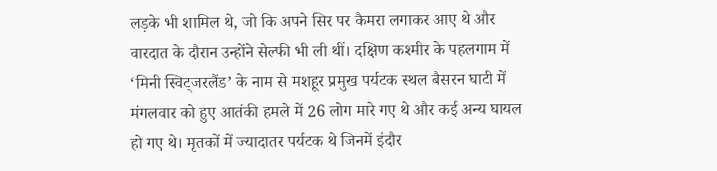लड़के भी शामिल थे, जो कि अपने सिर पर कैमरा लगाकर आए थे और वारदात के दौरान उन्होंने सेल्फी भी ली थीं। दक्षिण कश्मीर के पहलगाम में ‘मिनी स्विट्जरलैंड’ के नाम से मशहूर प्रमुख पर्यटक स्थल बैसरन घाटी में मंगलवार को हुए आतंकी हमले में 26 लोग मारे गए थे और कई अन्य घायल हो गए थे। मृतकों में ज्यादातर पर्यटक थे जिनमें इंदौर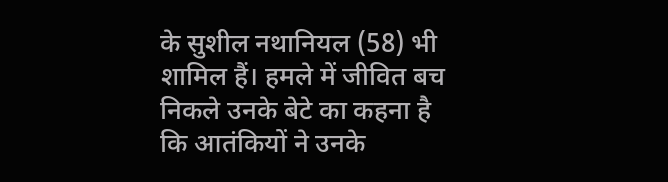के सुशील नथानियल (58) भी शामिल हैं। हमले में जीवित बच निकले उनके बेटे का कहना है कि आतंकियों ने उनके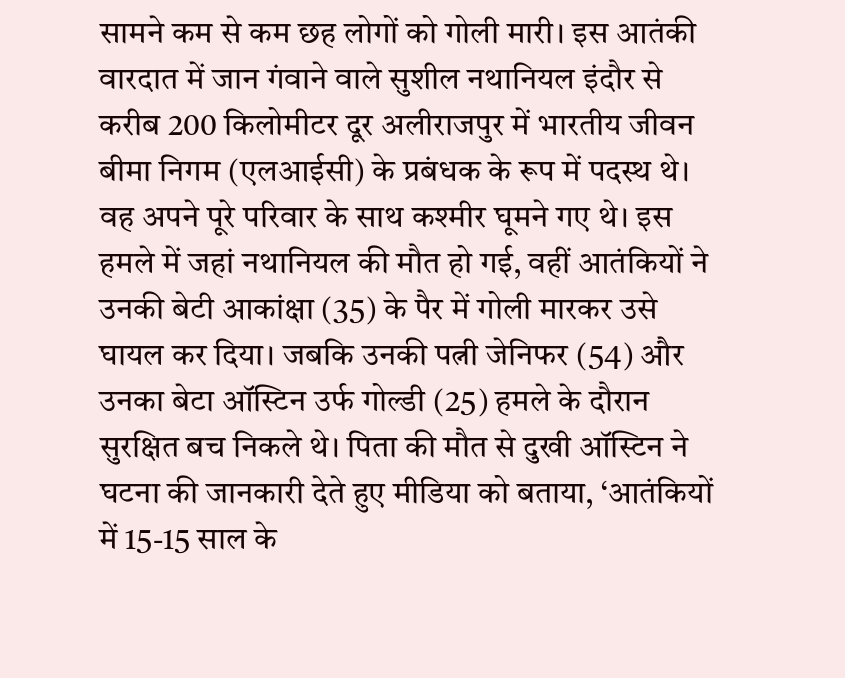सामने कम से कम छह लोगों को गोली मारी। इस आतंकी वारदात में जान गंवाने वाले सुशील नथानियल इंदौर से करीब 200 किलोमीटर दूर अलीराजपुर में भारतीय जीवन बीमा निगम (एलआईसी) के प्रबंधक के रूप में पदस्थ थे। वह अपने पूरे परिवार के साथ कश्मीर घूमने गए थे। इस हमले में जहां नथानियल की मौत हो गई, वहीं आतंकियों ने उनकी बेटी आकांक्षा (35) के पैर में गोली मारकर उसे घायल कर दिया। जबकि उनकी पत्नी जेनिफर (54) और उनका बेटा ऑस्टिन उर्फ गोल्डी (25) हमले के दौरान सुरक्षित बच निकले थे। पिता की मौत से दुखी ऑस्टिन ने घटना की जानकारी देते हुए मीडिया को बताया, ‘आतंकियों में 15-15 साल के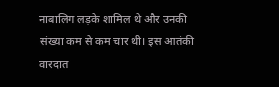नाबालिग लड़के शामिल थे और उनकी संख्या कम से कम चार थी। इस आतंकी वारदात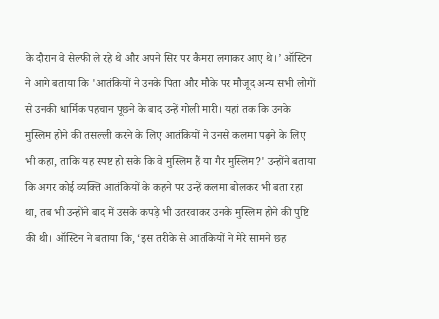के दौरान वे सेल्फी ले रहे थे और अपने सिर पर कैमरा लगाकर आए थे।’ ऑस्टिन ने आगे बताया कि 'आतंकियों ने उनके पिता और मौके पर मौजूद अन्य सभी लोगों से उनकी धार्मिक पहचान पूछने के बाद उन्हें गोली मारी। यहां तक कि उनके मुस्लिम होने की तसल्ली करने के लिए आतंकियों ने उनसे कलमा पढ़ने के लिए भी कहा, ताकि यह स्पष्ट हो सके कि वे मुस्लिम हैं या गैर मुस्लिम?' उन्होंने बताया कि अगर कोई व्यक्ति आतंकियों के कहने पर उन्हें कलमा बोलकर भी बता रहा था, तब भी उन्होंने बाद में उसके कपड़े भी उतरवाकर उनके मुस्लिम होने की पुष्टि की थी। ऑस्टिन ने बताया कि, ‘इस तरीके से आतंकियों ने मेरे सामने छह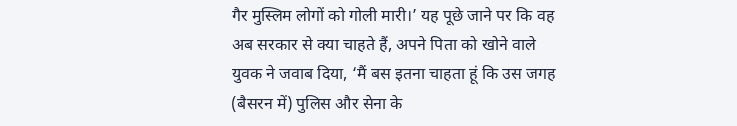गैर मुस्लिम लोगों को गोली मारी।’ यह पूछे जाने पर कि वह अब सरकार से क्या चाहते हैं, अपने पिता को खोने वाले युवक ने जवाब दिया, ‘मैं बस इतना चाहता हूं कि उस जगह (बैसरन में) पुलिस और सेना के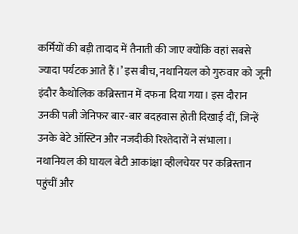कर्मियों की बड़ी तादाद में तैनाती की जाए क्योंकि वहां सबसे ज्यादा पर्यटक आते हैं।’ इस बीच, नथानियल को गुरुवार को जूनी इंदौर कैथोलिक कब्रिस्तान में दफना दिया गया। इस दौरान उनकी पत्नी जेनिफर बार-बार बदहवास होती दिखाई दीं, जिन्हें उनके बेटे ऑस्टिन और नजदीकी रिश्तेदारों ने संभाला। नथानियल की घायल बेटी आकांक्षा व्हीलचेयर पर कब्रिस्तान पहुंचीं और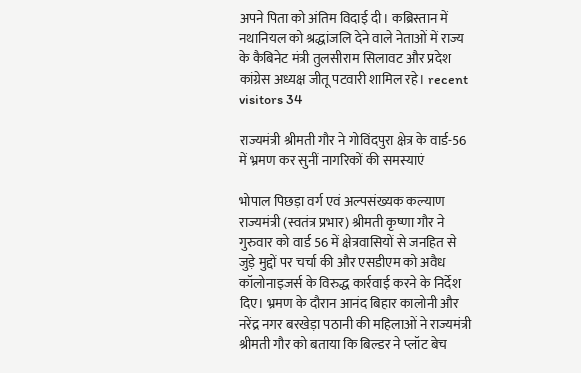अपने पिता को अंतिम विदाई दी। कब्रिस्तान में नथानियल को श्रद्धांजलि देने वाले नेताओं में राज्य के कैबिनेट मंत्री तुलसीराम सिलावट और प्रदेश कांग्रेस अध्यक्ष जीतू पटवारी शामिल रहे। recent visitors 34

राज्यमंत्री श्रीमती गौर ने गोविंदपुरा क्षेत्र के वार्ड-56 में भ्रमण कर सुनीं नागरिकों की समस्याएं

भोपाल पिछड़ा वर्ग एवं अल्पसंख्यक कल्याण राज्यमंत्री (स्वतंत्र प्रभार) श्रीमती कृष्णा गौर ने गुरुवार को वार्ड 56 में क्षेत्रवासियों से जनहित से जुड़े मुद्दों पर चर्चा की और एसडीएम को अवैध कॉलोनाइजर्स के विरुद्ध कार्रवाई करने के निर्देश दिए। भ्रमण के दौरान आनंद बिहार कालोनी और नरेंद्र नगर बरखेड़ा पठानी की महिलाओं ने राज्यमंत्री श्रीमती गौर को बताया कि बिल्डर ने प्लॉट बेच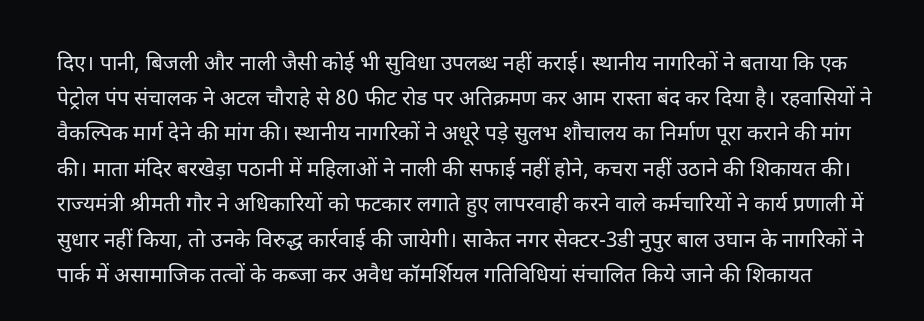दिए। पानी, बिजली और नाली जैसी कोई भी सुविधा उपलब्ध नहीं कराई। स्‍थानीय नागरिकों ने बताया कि एक पेट्रोल पंप संचालक ने अटल चौराहे से 80 फीट रोड पर अतिक्रमण कर आम रास्ता बंद कर दिया है। रहवासियों ने वैकल्पिक मार्ग देने की मांग की। स्थानीय नागरिकों ने अधूरे पड़े सुलभ शौचालय का निर्माण पूरा कराने की मांग की। माता मंदिर बरखेड़ा पठानी में महिलाओं ने नाली की सफाई नहीं होने, कचरा नहीं उठाने की शिकायत की। राज्यमंत्री श्रीमती गौर ने अधिकारियों को फटकार लगाते हुए लापरवाही करने वाले कर्मचारियों ने कार्य प्रणाली में सुधार नहीं किया, तो उनके विरुद्ध कार्रवाई की जायेगी। साकेत नगर सेक्टर-3डी नुपुर बाल उघान के नागरिकों ने पार्क में असामाजिक तत्वों के कब्जा कर अवैध कॉमर्शियल गतिविधियां संचालित किये जाने की शिकायत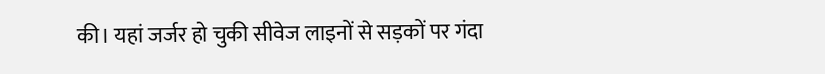की। यहां जर्जर हो चुकी सीवेज लाइनों से सड़कों पर गंदा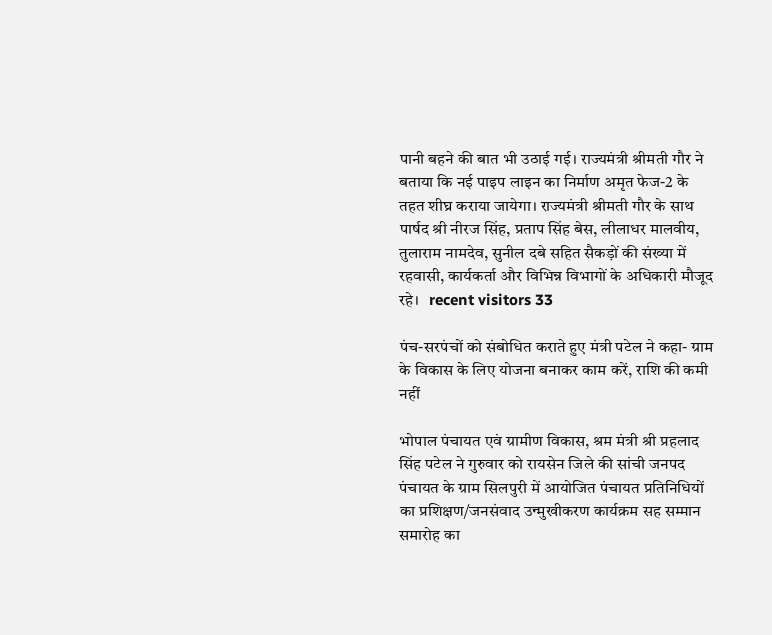पानी बहने की बात भी उठाई गई। राज्यमंत्री श्रीमती गौर ने बताया कि नई पाइप लाइन का निर्माण अमृत फेज-2 के तहत शीघ्र कराया जायेगा। राज्यमंत्री श्रीमती गौर के साथ पार्षद श्री नीरज सिंह, प्रताप सिंह बेस, लीलाधर मालवीय, तुलाराम नामदेव, सुनील दबे सहित सैकड़ों की संख्या में रहवासी, कार्यकर्ता और विभिन्न विभागों के अधिकारी मौजूद रहे।   recent visitors 33

पंच-सरपंचों को संबोधित कराते हुए मंत्री पटेल ने कहा- ग्राम के विकास के लिए योजना बनाकर काम करें, राशि की कमी नहीं

भोपाल पंचायत एवं ग्रामीण विकास, श्रम मंत्री श्री प्रहलाद सिंह पटेल ने गुरुवार को रायसेन जिले की सांची जनपद पंचायत के ग्राम सिलपुरी में आयोजित पंचायत प्रतिनिधियों का प्रशिक्षण/जनसंवाद उन्मुखीकरण कार्यक्रम सह सम्मान समारोह का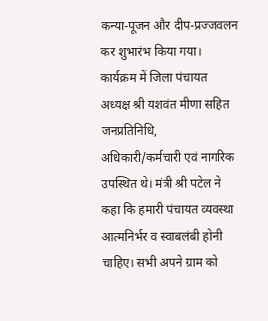कन्या-पूजन और दीप-प्रज्जवलन कर शुभारंभ किया गया। कार्यक्रम में जिला पंचायत अध्यक्ष श्री यशवंत मीणा सहित जनप्रतिनिधि, अधिकारी/कर्मचारी एवं नागरिक उपस्थित थे। मंत्री श्री पटेल ने कहा कि हमारी पंचायत व्यवस्था आत्मनिर्भर व स्वाबलंबी होनी चाहिए। सभी अपने ग्राम को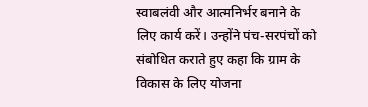स्वाबलंवी और आत्मनिर्भर बनाने के लिए कार्य करें। उन्होंने पंच-सरपंचों को संबोधित कराते हुए कहा कि ग्राम के विकास के लिए योजना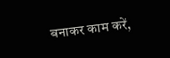बनाकर काम करें,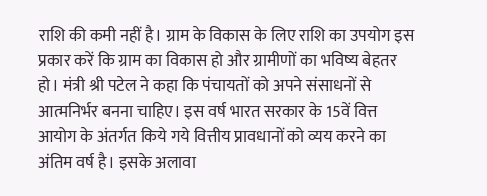राशि की कमी नहीं है। ग्राम के विकास के लिए राशि का उपयोग इस प्रकार करें कि ग्राम का विकास हो और ग्रामीणों का भविष्य बेहतर हो। मंत्री श्री पटेल ने कहा कि पंचायतों को अपने संसाधनों से आत्मनिर्भर बनना चाहिए। इस वर्ष भारत सरकार के 15वें वित्त आयोग के अंतर्गत किये गये वित्तीय प्रावधानों को व्यय करने का अंतिम वर्ष है। इसके अलावा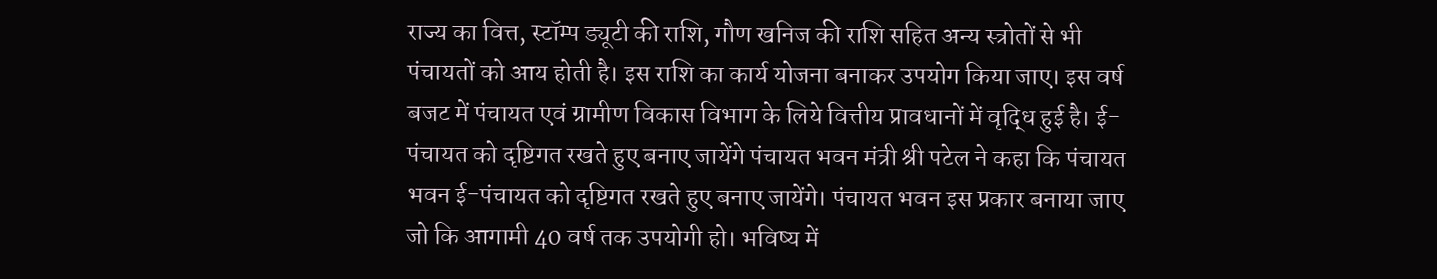राज्य का वित्त, स्टॉम्प ड्यूटी की राशि, गौण खनिज की राशि सहित अन्य स्त्रोतों से भी पंचायतों को आय होती है। इस राशि का कार्य योजना बनाकर उपयोग किया जाए। इस वर्ष बजट में पंचायत एवं ग्रामीण विकास विभाग के लिये वित्तीय प्रावधानों में वृद्धि हुई है। ई-पंचायत को दृष्टिगत रखते हुए बनाए जायेंगे पंचायत भवन मंत्री श्री पटेल ने कहा कि पंचायत भवन ई-पंचायत को दृष्टिगत रखते हुए बनाए जायेंगे। पंचायत भवन इस प्रकार बनाया जाए जो कि आगामी 40 वर्ष तक उपयोगी हो। भविष्य में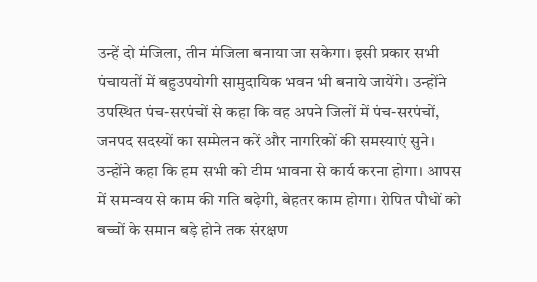उन्हें दो मंजिला, तीन मंजिला बनाया जा सकेगा। इसी प्रकार सभी पंचायतों में बहुउपयोगी सामुदायिक भवन भी बनाये जायेंगे। उन्होंने उपस्थित पंच-सरपंचों से कहा कि वह अपने जिलों में पंच-सरपंचों, जनपद सदस्यों का सम्मेलन करें और नागरिकों की समस्याएं सुने। उन्होंने कहा कि हम सभी को टीम भावना से कार्य करना होगा। आपस में समन्वय से काम की गति बढ़ेगी, बेहतर काम होगा। रोपित पौधों को बच्चों के समान बड़े होने तक संरक्षण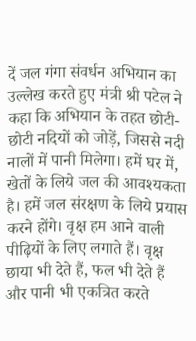दें जल गंगा संवर्धन अभियान का उल्लेख करते हुए मंत्री श्री पटेल ने कहा कि अभियान के तहत छोटी-छोटी नदियों को जोड़ें, जिससे नदी नालों में पानी मिलेगा। हमें घर में, खेतों के लिये जल की आवश्यकता है। हमें जल संरक्षण के लिये प्रयास करने होंगे। वृक्ष हम आने वाली पीढ़ियों के लिए लगाते हैं। वृक्ष छाया भी देते हैं, फल भी देते हैं और पानी भी एकत्रित करते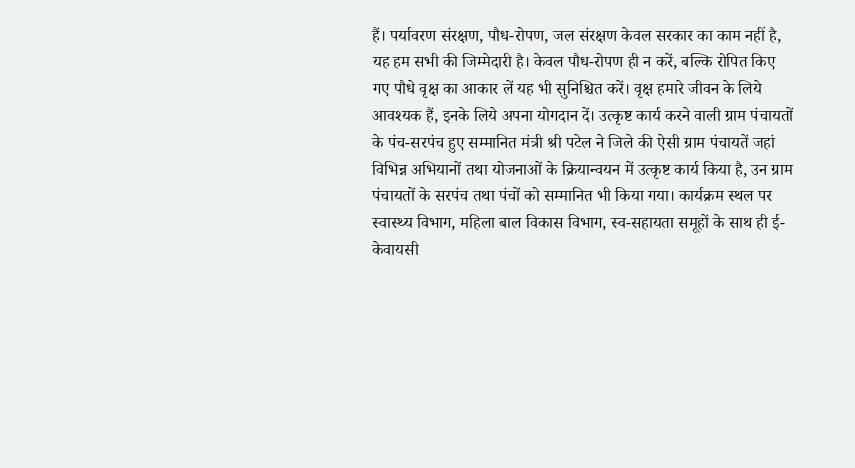हैं। पर्यावरण संरक्षण, पौध-रोपण, जल संरक्षण केवल सरकार का काम नहीं है, यह हम सभी की जिम्मेदारी है। केवल पौध-रोपण ही न करें, बल्कि रोपित किए गए पौधे वृक्ष का आकार लें यह भी सुनिश्चित करें। वृक्ष हमारे जीवन के लिये आवश्यक हैं, इनके लिये अपना योगदान दें। उत्कृष्ट कार्य करने वाली ग्राम पंचायतों के पंच-सरपंच हुए सम्मानित मंत्री श्री पटेल ने जिले की ऐसी ग्राम पंचायतें जहां विभिन्न अभियानों तथा योजनाओं के क्रियान्वयन में उत्कृष्ट कार्य किया है, उन ग्राम पंचायतों के सरपंच तथा पंचों को सम्मानित भी किया गया। कार्यक्रम स्थल पर स्वास्थ्य विभाग, महिला बाल विकास विभाग, स्व-सहायता समूहों के साथ ही ई-केवायसी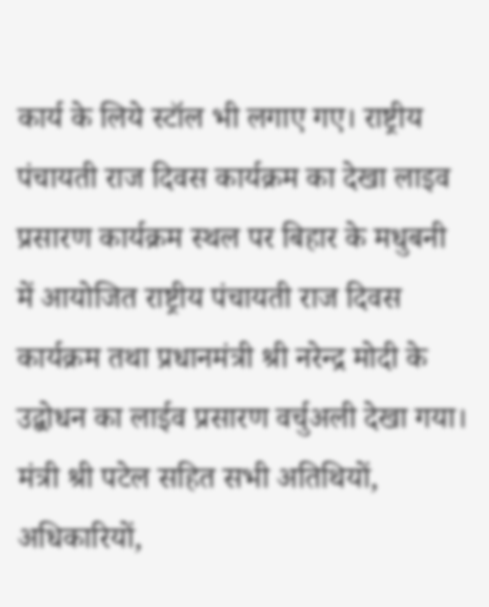कार्य के लिये स्टॉल भी लगाए गए। राष्ट्रीय पंचायती राज दिवस कार्यक्रम का देखा लाइव प्रसारण कार्यक्रम स्थल पर बिहार के मधुबनी में आयोजित राष्ट्रीय पंचायती राज दिवस कार्यक्रम तथा प्रधानमंत्री श्री नरेन्द्र मोदी के उद्बोधन का लाईव प्रसारण वर्चुअली देखा गया। मंत्री श्री पटेल सहित सभी अतिथियों, अधिकारियों,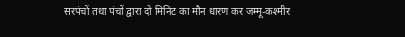सरपंचों तथा पंचों द्वारा दो मिनिट का मौन धारण कर जम्मू-कश्मीर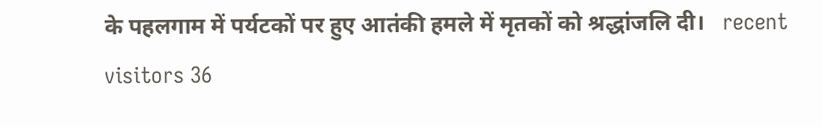के पहलगाम में पर्यटकों पर हुए आतंकी हमले में मृतकों को श्रद्धांजलि दी।   recent visitors 36